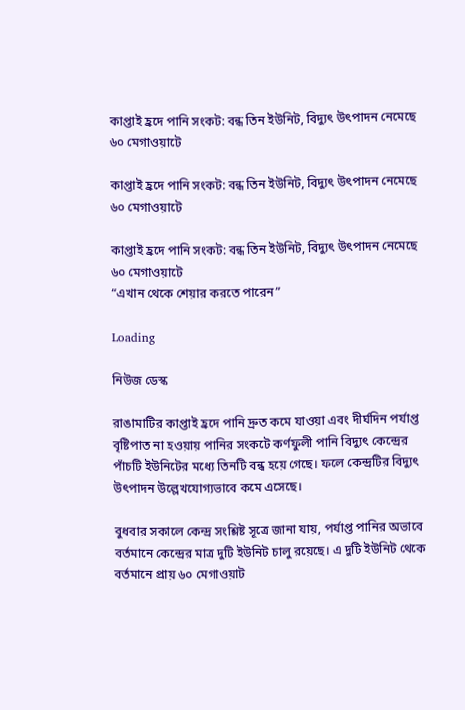কাপ্তাই হ্রদে পানি সংকট: বন্ধ তিন ইউনিট, বিদ্যুৎ উৎপাদন নেমেছে ৬০ মেগাওয়াটে

কাপ্তাই হ্রদে পানি সংকট: বন্ধ তিন ইউনিট, বিদ্যুৎ উৎপাদন নেমেছে ৬০ মেগাওয়াটে

কাপ্তাই হ্রদে পানি সংকট: বন্ধ তিন ইউনিট, বিদ্যুৎ উৎপাদন নেমেছে ৬০ মেগাওয়াটে
“এখান থেকে শেয়ার করতে পারেন”

Loading

নিউজ ডেস্ক

রাঙামাটির কাপ্তাই হ্রদে পানি দ্রুত কমে যাওয়া এবং দীর্ঘদিন পর্যাপ্ত বৃষ্টিপাত না হওয়ায় পানির সংকটে কর্ণফুলী পানি বিদ্যুৎ কেন্দ্রের পাঁচটি ইউনিটের মধ্যে তিনটি বন্ধ হয়ে গেছে। ফলে কেন্দ্রটির বিদ্যুৎ উৎপাদন উল্লেখযোগ্যভাবে কমে এসেছে।

বুধবার সকালে কেন্দ্র সংশ্লিষ্ট সূত্রে জানা যায়, পর্যাপ্ত পানির অভাবে বর্তমানে কেন্দ্রের মাত্র দুটি ইউনিট চালু রয়েছে। এ দুটি ইউনিট থেকে বর্তমানে প্রায় ৬০ মেগাওয়াট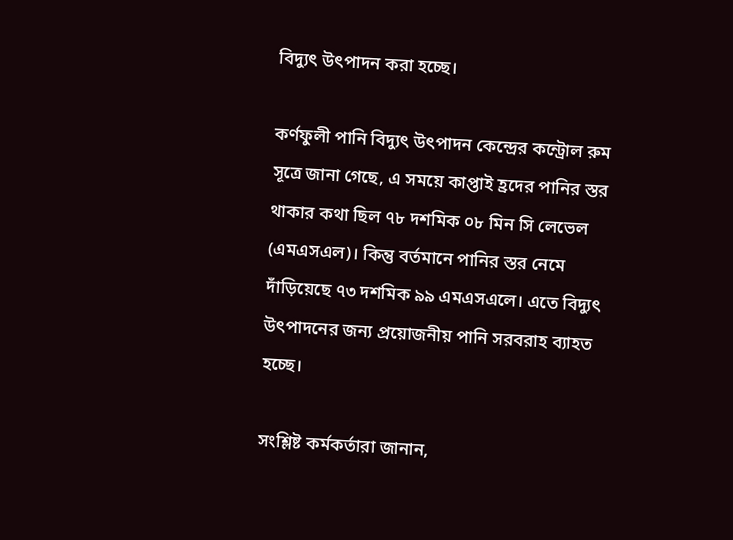বিদ্যুৎ উৎপাদন করা হচ্ছে।

কর্ণফুলী পানি বিদ্যুৎ উৎপাদন কেন্দ্রের কন্ট্রোল রুম সূত্রে জানা গেছে, এ সময়ে কাপ্তাই হ্রদের পানির স্তর থাকার কথা ছিল ৭৮ দশমিক ০৮ মিন সি লেভেল (এমএসএল)। কিন্তু বর্তমানে পানির স্তর নেমে দাঁড়িয়েছে ৭৩ দশমিক ৯৯ এমএসএলে। এতে বিদ্যুৎ উৎপাদনের জন্য প্রয়োজনীয় পানি সরবরাহ ব্যাহত হচ্ছে।

সংশ্লিষ্ট কর্মকর্তারা জানান,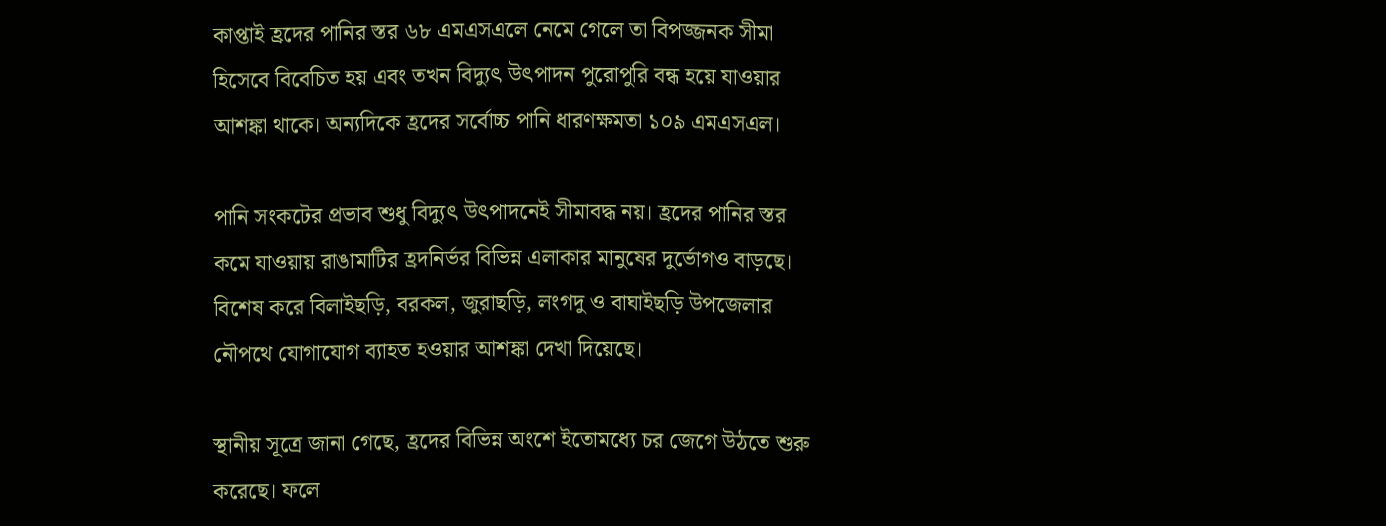কাপ্তাই হ্রদের পানির স্তর ৬৮ এমএসএলে নেমে গেলে তা বিপজ্জনক সীমা হিসেবে বিবেচিত হয় এবং তখন বিদ্যুৎ উৎপাদন পুরোপুরি বন্ধ হয়ে যাওয়ার আশঙ্কা থাকে। অন্যদিকে হ্রদের সর্বোচ্চ পানি ধারণক্ষমতা ১০৯ এমএসএল।

পানি সংকটের প্রভাব শুধু বিদ্যুৎ উৎপাদনেই সীমাবদ্ধ নয়। হ্রদের পানির স্তর কমে যাওয়ায় রাঙামাটির হ্রদনির্ভর বিভিন্ন এলাকার মানুষের দুর্ভোগও বাড়ছে। বিশেষ করে বিলাইছড়ি, বরকল, জুরাছড়ি, লংগদু ও বাঘাইছড়ি উপজেলার নৌপথে যোগাযোগ ব্যাহত হওয়ার আশঙ্কা দেখা দিয়েছে।

স্থানীয় সূত্রে জানা গেছে, হ্রদের বিভিন্ন অংশে ইতোমধ্যে চর জেগে উঠতে শুরু করেছে। ফলে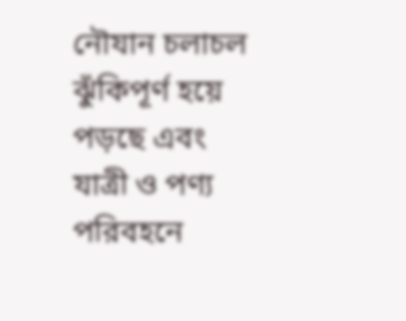নৌযান চলাচল ঝুঁকিপূর্ণ হয়ে পড়ছে এবং যাত্রী ও পণ্য পরিবহনে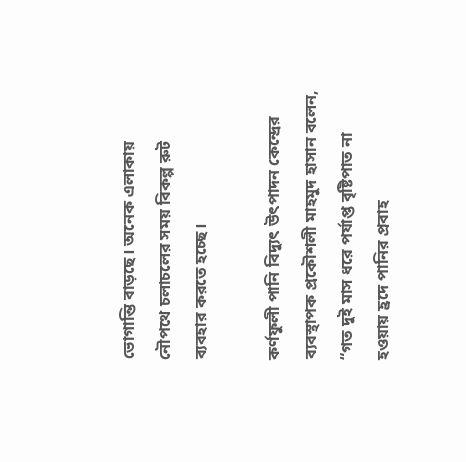ভোগান্তি বাড়ছে। অনেক এলাকায় নৌপথে চলাচলের সময় বিকল্প রুট ব্যবহার করতে হচ্ছে।

কর্ণফুলী পানি বিদ্যুৎ উৎপাদন কেন্দ্রের ব্যবস্থাপক প্রকৌশলী মাহমুদ হাসান বলেন, “গত দুই মাস ধরে পর্যাপ্ত বৃষ্টিপাত না হওয়ায় হ্রদে পানির প্রবাহ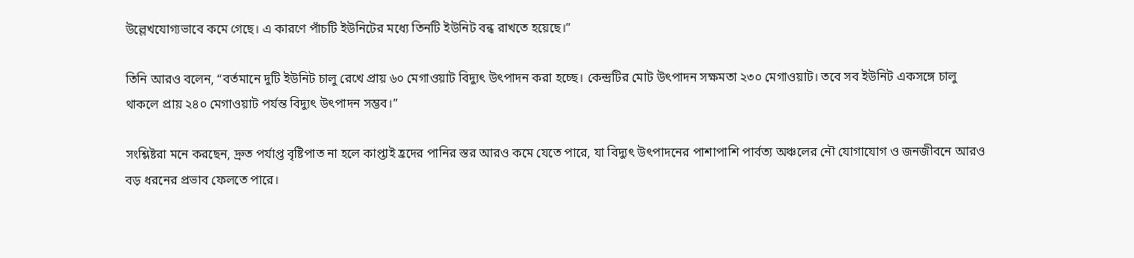উল্লেখযোগ্যভাবে কমে গেছে। এ কারণে পাঁচটি ইউনিটের মধ্যে তিনটি ইউনিট বন্ধ রাখতে হয়েছে।”

তিনি আরও বলেন, “বর্তমানে দুটি ইউনিট চালু রেখে প্রায় ৬০ মেগাওয়াট বিদ্যুৎ উৎপাদন করা হচ্ছে। কেন্দ্রটির মোট উৎপাদন সক্ষমতা ২৩০ মেগাওয়াট। তবে সব ইউনিট একসঙ্গে চালু থাকলে প্রায় ২৪০ মেগাওয়াট পর্যন্ত বিদ্যুৎ উৎপাদন সম্ভব।”

সংশ্লিষ্টরা মনে করছেন, দ্রুত পর্যাপ্ত বৃষ্টিপাত না হলে কাপ্তাই হ্রদের পানির স্তর আরও কমে যেতে পারে, যা বিদ্যুৎ উৎপাদনের পাশাপাশি পার্বত্য অঞ্চলের নৌ যোগাযোগ ও জনজীবনে আরও বড় ধরনের প্রভাব ফেলতে পারে।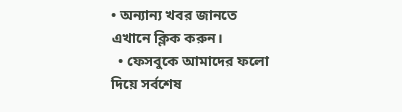• অন্যান্য খবর জানতে এখানে ক্লিক করুন।
  • ফেসবুকে আমাদের ফলো দিয়ে সর্বশেষ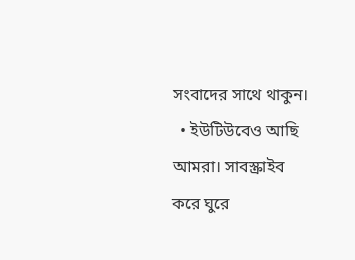সংবাদের সাথে থাকুন।
  • ইউটিউবেও আছি আমরা। সাবস্ক্রাইব করে ঘুরে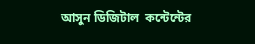আসুন ডিজিটাল  কন্টেন্টের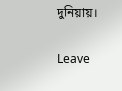দুনিয়ায়।

Leave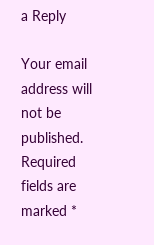a Reply

Your email address will not be published. Required fields are marked *